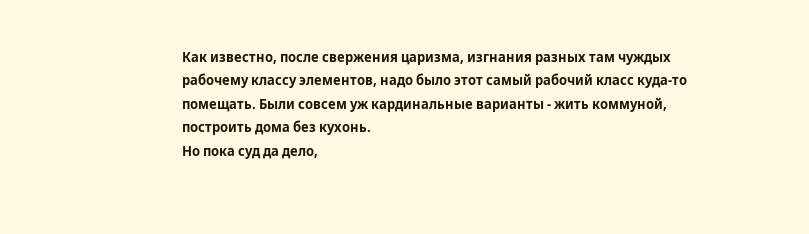Как известно, после свержения царизма, изгнания разных там чуждых рабочему классу элементов, надо было этот самый рабочий класс куда-то помещать. Были совсем уж кардинальные варианты - жить коммуной, построить дома без кухонь.
Но пока суд да дело,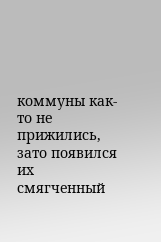коммуны как-то не прижились, зато появился их смягченный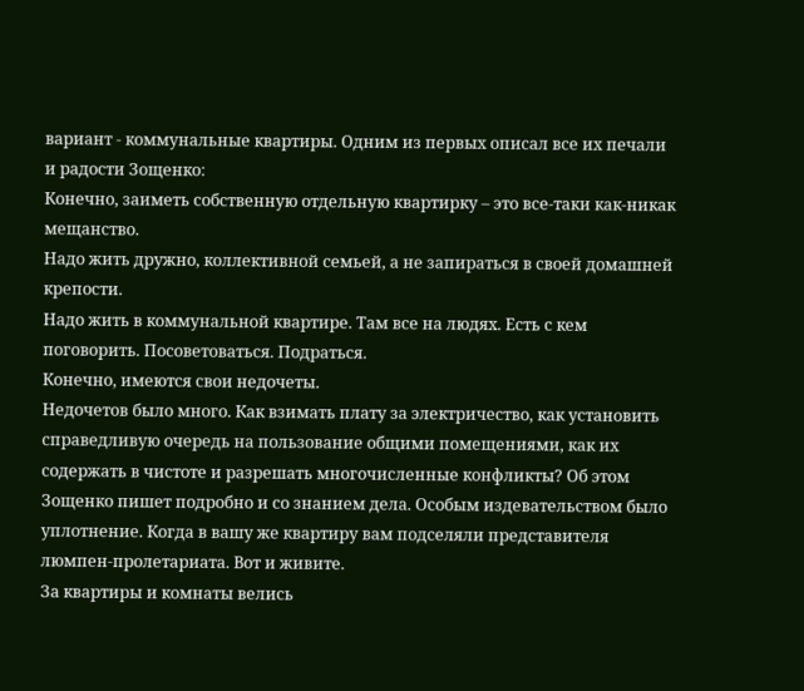вариант - коммунальные квартиры. Одним из первых описал все их печали и радости Зощенко:
Конечно, заиметь собственную отдельную квартирку – это все-таки как-никак мещанство.
Надо жить дружно, коллективной семьей, а не запираться в своей домашней крепости.
Надо жить в коммунальной квартире. Там все на людях. Есть с кем поговорить. Посоветоваться. Подраться.
Конечно, имеются свои недочеты.
Недочетов было много. Как взимать плату за электричество, как установить справедливую очередь на пользование общими помещениями, как их содержать в чистоте и разрешать многочисленные конфликты? Об этом Зощенко пишет подробно и со знанием дела. Особым издевательством было уплотнение. Когда в вашу же квартиру вам подселяли представителя люмпен-пролетариата. Вот и живите.
За квартиры и комнаты велись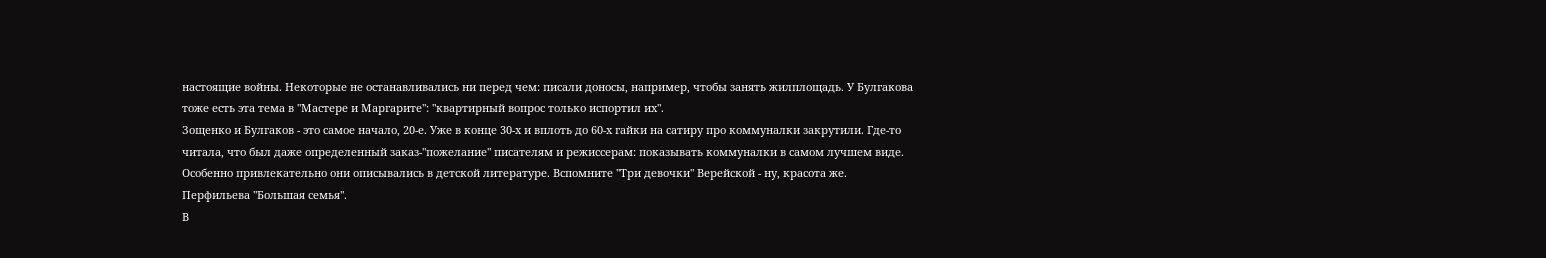настоящие войны. Некоторые не останавливались ни перед чем: писали доносы, например, чтобы занять жилплощадь. У Булгакова тоже есть эта тема в "Мастере и Маргарите": "квартирный вопрос только испортил их".
Зощенко и Булгаков - это самое начало, 20-е. Уже в конце 30-х и вплоть до 60-х гайки на сатиру про коммуналки закрутили. Где-то читала, что был даже определенный заказ-"пожелание" писателям и режиссерам: показывать коммуналки в самом лучшем виде. Особенно привлекательно они описывались в детской литературе. Вспомните "Три девочки" Верейской - ну, красота же. Перфильева "Большая семья".
В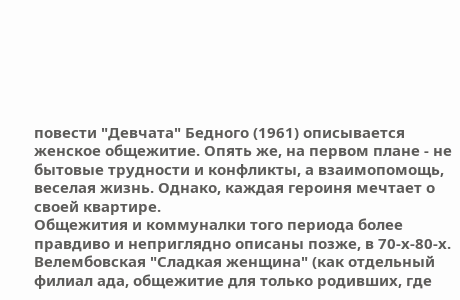повести "Девчата" Бедного (1961) описывается женское общежитие. Опять же, на первом плане - не бытовые трудности и конфликты, а взаимопомощь, веселая жизнь. Однако, каждая героиня мечтает о своей квартире.
Общежития и коммуналки того периода более правдиво и неприглядно описаны позже, в 70-х-80-х. Велембовская "Сладкая женщина" (как отдельный филиал ада, общежитие для только родивших, где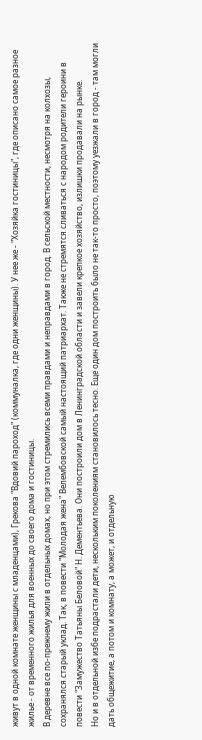живут в одной комнате женщины с младенцами), Грекова "Вдовий пароход" (коммуналка, где одни женщины). У нее же - "Хозяйка гостиницы", где описано самое разное жилье - от временного жилья для военных до своего дома и гостиницы.
В деревне все по-прежнему жили в отдельных домах, но при этом стремились всеми правдами и неправдами в город. В сельской местности, несмотря на колхозы, сохранялся старый уклад. Так, в повести "Молодая жена" Велембовской самый настоящий патриархат. Также не стремятся сливаться с народом родители героини в повести "Замужество Татьяны Беловой" Н. Дементьева. Они построили дом в Ленинградской области и завели крепкое хозяйство, излишки продавали на рынке.
Но и в отдельной избе подрастали дети, нескольким поколениям становилось тесно. Еще один дом построить было не так-то просто, поэтому уезжали в город - там могли дать общежитие, а потом и комнату, а может, и отдельную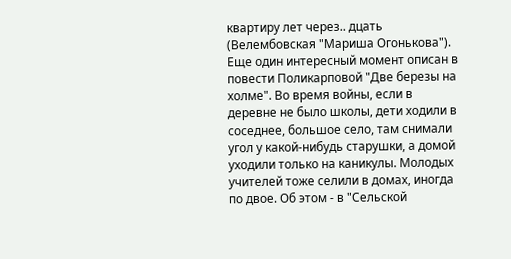квартиру лет через.. дцать (Велембовская "Мариша Огонькова").
Еще один интересный момент описан в повести Поликарповой "Две березы на холме". Во время войны, если в деревне не было школы, дети ходили в соседнее, большое село, там снимали угол у какой-нибудь старушки, а домой уходили только на каникулы. Молодых учителей тоже селили в домах, иногда по двое. Об этом - в "Сельской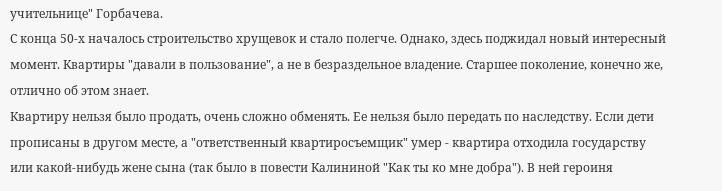учительнице" Горбачева.
С конца 50-х началось строительство хрущевок и стало полегче. Однако, здесь поджидал новый интересный момент. Квартиры "давали в пользование", а не в безраздельное владение. Старшее поколение, конечно же, отлично об этом знает.
Квартиру нельзя было продать, очень сложно обменять. Ее нельзя было передать по наследству. Если дети прописаны в другом месте, а "ответственный квартиросъемщик" умер - квартира отходила государству или какой-нибудь жене сына (так было в повести Калининой "Как ты ко мне добра"). В ней героиня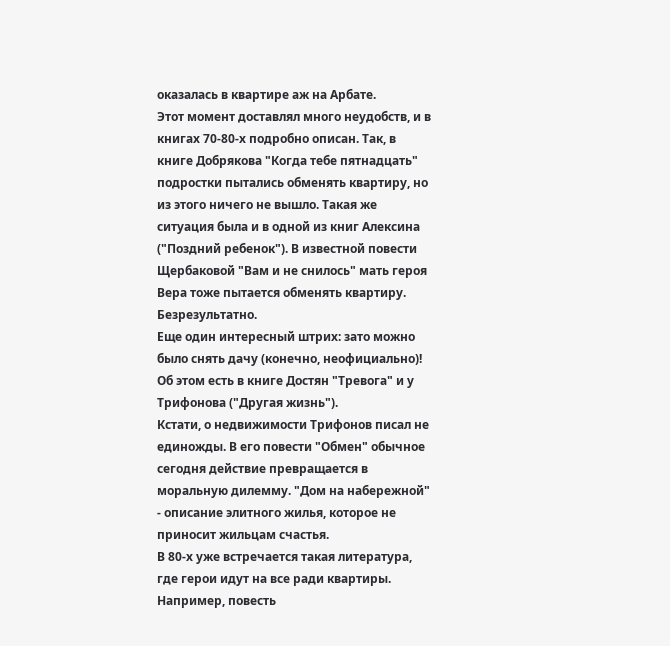оказалась в квартире аж на Арбате.
Этот момент доставлял много неудобств, и в книгах 70-80-х подробно описан. Так, в книге Добрякова "Когда тебе пятнадцать" подростки пытались обменять квартиру, но из этого ничего не вышло. Такая же ситуация была и в одной из книг Алексина ("Поздний ребенок"). В известной повести Щербаковой "Вам и не снилось" мать героя Вера тоже пытается обменять квартиру. Безрезультатно.
Еще один интересный штрих: зато можно было снять дачу (конечно, неофициально)! Об этом есть в книге Достян "Тревога" и у Трифонова ("Другая жизнь").
Кстати, о недвижимости Трифонов писал не единожды. В его повести "Обмен" обычное сегодня действие превращается в моральную дилемму. "Дом на набережной" - описание элитного жилья, которое не приносит жильцам счастья.
В 80-х уже встречается такая литература, где герои идут на все ради квартиры. Например, повесть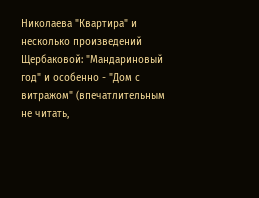Николаева "Квартира" и несколько произведений Щербаковой: "Мандариновый год" и особенно - "Дом с витражом" (впечатлительным не читать,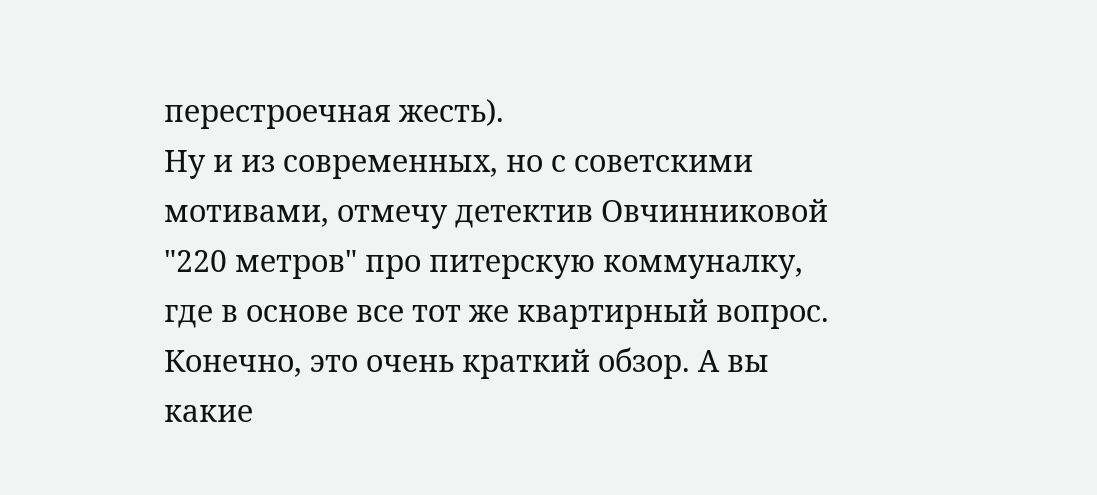перестроечная жесть).
Ну и из современных, но с советскими мотивами, отмечу детектив Овчинниковой "220 метров" про питерскую коммуналку, где в основе все тот же квартирный вопрос.
Конечно, это очень краткий обзор. А вы какие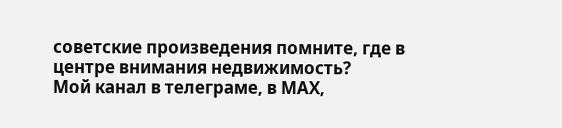советские произведения помните, где в центре внимания недвижимость?
Мой канал в телеграме, в МАХ,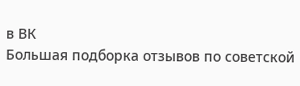в ВК
Большая подборка отзывов по советской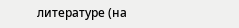литературе (на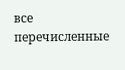все перечисленные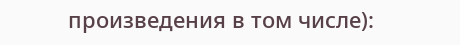произведения в том числе):